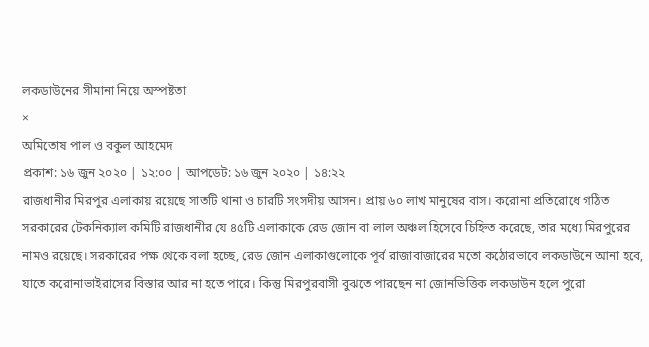লকডাউনের সীমানা নিয়ে অস্পষ্টতা
×
অমিতোষ পাল ও বকুল আহমেদ
প্রকাশ: ১৬ জুন ২০২০ | ১২:০০ | আপডেট: ১৬ জুন ২০২০ | ১৪:২২
রাজধানীর মিরপুর এলাকায় রয়েছে সাতটি থানা ও চারটি সংসদীয় আসন। প্রায় ৬০ লাখ মানুষের বাস। করোনা প্রতিরোধে গঠিত সরকারের টেকনিক্যাল কমিটি রাজধানীর যে ৪৫টি এলাকাকে রেড জোন বা লাল অঞ্চল হিসেবে চিহ্নিত করেছে, তার মধ্যে মিরপুরের নামও রয়েছে। সরকারের পক্ষ থেকে বলা হচ্ছে, রেড জোন এলাকাগুলোকে পূর্ব রাজাবাজারের মতো কঠোরভাবে লকডাউনে আনা হবে, যাতে করোনাভাইরাসের বিস্তার আর না হতে পারে। কিন্তু মিরপুরবাসী বুঝতে পারছেন না জোনভিত্তিক লকডাউন হলে পুরো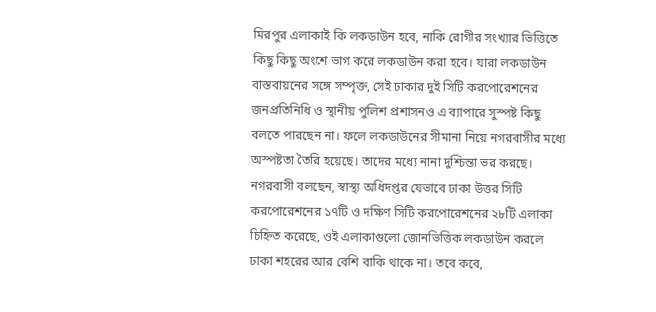মিরপুর এলাকাই কি লকডাউন হবে, নাকি রোগীর সংখ্যার ভিত্তিতে কিছু কিছু অংশে ভাগ করে লকডাউন করা হবে। যারা লকডাউন বাস্তবায়নের সঙ্গে সম্পৃক্ত, সেই ঢাকার দুই সিটি করপোরেশনের জনপ্রতিনিধি ও স্থানীয় পুলিশ প্রশাসনও এ ব্যাপারে সুস্পষ্ট কিছু বলতে পারছেন না। ফলে লকডাউনের সীমানা নিয়ে নগরবাসীর মধ্যে অস্পষ্টতা তৈরি হয়েছে। তাদের মধ্যে নানা দুশ্চিন্তা ভর করছে।
নগরবাসী বলছেন, স্বাস্থ্য অধিদপ্তর যেভাবে ঢাকা উত্তর সিটি করপোরেশনের ১৭টি ও দক্ষিণ সিটি করপোরেশনের ২৮টি এলাকা চিহ্নিত করেছে, ওই এলাকাগুলো জোনভিত্তিক লকডাউন করলে ঢাকা শহরের আর বেশি বাকি থাকে না। তবে কবে,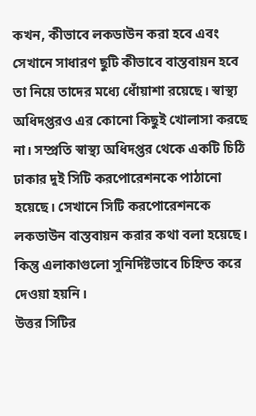কখন, কীভাবে লকডাউন করা হবে এবং সেখানে সাধারণ ছুটি কীভাবে বাস্তবায়ন হবে তা নিয়ে তাদের মধ্যে ধোঁয়াশা রয়েছে। স্বাস্থ্য অধিদপ্তরও এর কোনো কিছুই খোলাসা করছে না। সম্প্রতি স্বাস্থ্য অধিদপ্তর থেকে একটি চিঠি ঢাকার দুই সিটি করপোরেশনকে পাঠানো হয়েছে। সেখানে সিটি করপোরেশনকে লকডাউন বাস্তবায়ন করার কথা বলা হয়েছে। কিন্তু এলাকাগুলো সুনির্দিষ্টভাবে চিহ্নিত করে দেওয়া হয়নি।
উত্তর সিটির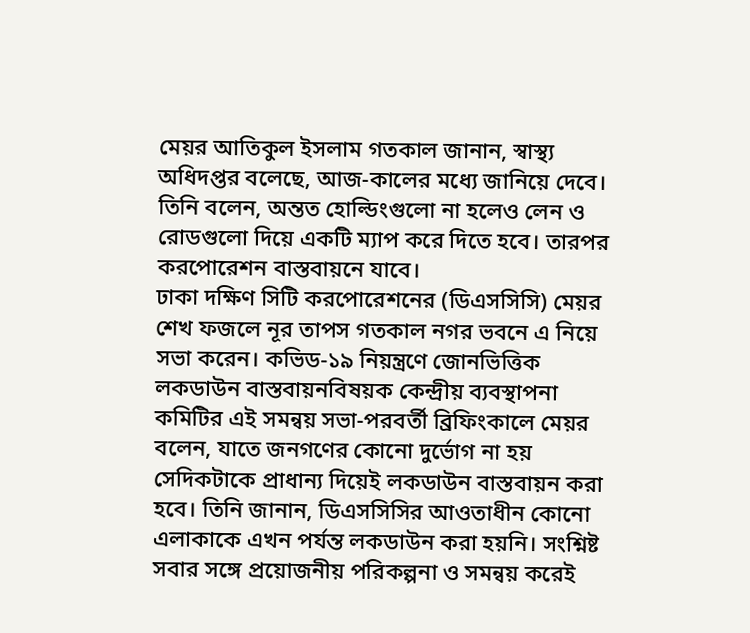মেয়র আতিকুল ইসলাম গতকাল জানান, স্বাস্থ্য অধিদপ্তর বলেছে, আজ-কালের মধ্যে জানিয়ে দেবে। তিনি বলেন, অন্তত হোল্ডিংগুলো না হলেও লেন ও রোডগুলো দিয়ে একটি ম্যাপ করে দিতে হবে। তারপর করপোরেশন বাস্তবায়নে যাবে।
ঢাকা দক্ষিণ সিটি করপোরেশনের (ডিএসসিসি) মেয়র শেখ ফজলে নূর তাপস গতকাল নগর ভবনে এ নিয়ে সভা করেন। কভিড-১৯ নিয়ন্ত্রণে জোনভিত্তিক লকডাউন বাস্তবায়নবিষয়ক কেন্দ্রীয় ব্যবস্থাপনা কমিটির এই সমন্বয় সভা-পরবর্তী ব্রিফিংকালে মেয়র বলেন, যাতে জনগণের কোনো দুর্ভোগ না হয় সেদিকটাকে প্রাধান্য দিয়েই লকডাউন বাস্তবায়ন করা হবে। তিনি জানান, ডিএসসিসির আওতাধীন কোনো এলাকাকে এখন পর্যন্ত লকডাউন করা হয়নি। সংশ্নিষ্ট সবার সঙ্গে প্রয়োজনীয় পরিকল্পনা ও সমন্বয় করেই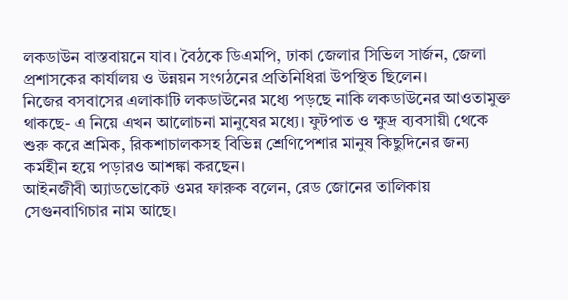লকডাউন বাস্তবায়নে যাব। বৈঠকে ডিএমপি, ঢাকা জেলার সিভিল সার্জন, জেলা প্রশাসকের কার্যালয় ও উন্নয়ন সংগঠনের প্রতিনিধিরা উপস্থিত ছিলেন।
নিজের বসবাসের এলাকাটি লকডাউনের মধ্যে পড়ছে নাকি লকডাউনের আওতামুক্ত থাকছে- এ নিয়ে এখন আলোচনা মানুষের মধ্যে। ফুটপাত ও ক্ষুদ্র ব্যবসায়ী থেকে শুরু করে শ্রমিক, রিকশাচালকসহ বিভিন্ন শ্রেণিপেশার মানুষ কিছুদিনের জন্য কর্মহীন হয়ে পড়ারও আশঙ্কা করছেন।
আইনজীবী অ্যাডভোকেট ওমর ফারুক বলেন, রেড জোনের তালিকায় সেগুনবাগিচার নাম আছে।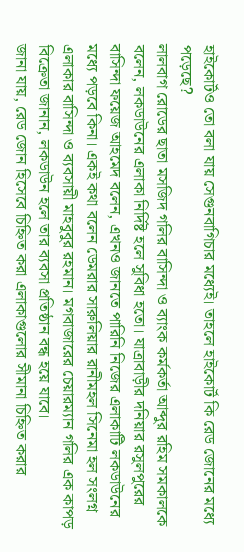হাইকোর্টও তো বলা যায় সেগুনবাগিচার মধ্যেই। তাহলে হাইকোর্ট কি রেড জোনের মধ্যে পড়েছে?
লালবাগ রোডের ছাতা মসজিদ গলির বাসিন্দা ও ব্যাংক কর্মকর্তা আব্দুর রহিম সমকালকে বলেন, লকডাউনের এলাকা নির্দিষ্ট হলে সুবিধা হতো। যাত্রাবাড়ীর দনিয়ার রসুলপুরের বাসিন্দা ফয়েজ আহমেদ বলেন, এখনও জানতে পারিনি নিজের এলাকাটি লকডাউনের মধ্যে পড়বে কিনা। একই কথা বলেন ডেমরার সারুলিয়ার রানীমহল সিনেমা হল সংলগ্ন এলাকার বাসিন্দা ও ব্যবসায়ী মাহবুবুর রহমান। মগবাজারের চেয়ারম্যান গলির এক কাপড় বিক্রেতা জানান, লকডাউন হলে তার ব্যবসা প্রতিষ্ঠান বন্ধ হয়ে যাবে।
জানা যায়, রেড জোন হিসেবে চিহ্নিত করা এলাকাগুলোর সীমানা চিহ্নিত করার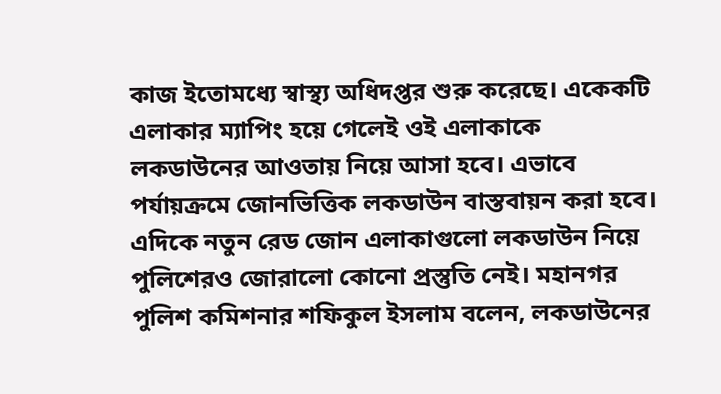কাজ ইতোমধ্যে স্বাস্থ্য অধিদপ্তর শুরু করেছে। একেকটি এলাকার ম্যাপিং হয়ে গেলেই ওই এলাকাকে লকডাউনের আওতায় নিয়ে আসা হবে। এভাবে পর্যায়ক্রমে জোনভিত্তিক লকডাউন বাস্তবায়ন করা হবে।
এদিকে নতুন রেড জোন এলাকাগুলো লকডাউন নিয়ে পুলিশেরও জোরালো কোনো প্রস্তুতি নেই। মহানগর পুলিশ কমিশনার শফিকুল ইসলাম বলেন, লকডাউনের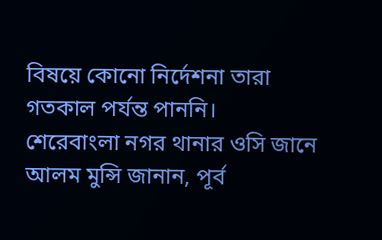বিষয়ে কোনো নির্দেশনা তারা গতকাল পর্যন্ত পাননি।
শেরেবাংলা নগর থানার ওসি জানে আলম মুন্সি জানান, পূর্ব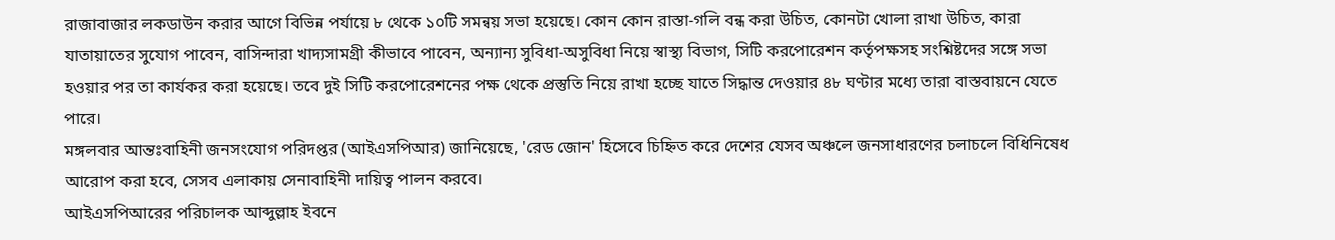রাজাবাজার লকডাউন করার আগে বিভিন্ন পর্যায়ে ৮ থেকে ১০টি সমন্বয় সভা হয়েছে। কোন কোন রাস্তা-গলি বন্ধ করা উচিত, কোনটা খোলা রাখা উচিত, কারা যাতায়াতের সুযোগ পাবেন, বাসিন্দারা খাদ্যসামগ্রী কীভাবে পাবেন, অন্যান্য সুবিধা-অসুবিধা নিয়ে স্বাস্থ্য বিভাগ, সিটি করপোরেশন কর্তৃপক্ষসহ সংশ্নিষ্টদের সঙ্গে সভা হওয়ার পর তা কার্যকর করা হয়েছে। তবে দুই সিটি করপোরেশনের পক্ষ থেকে প্রস্তুতি নিয়ে রাখা হচ্ছে যাতে সিদ্ধান্ত দেওয়ার ৪৮ ঘণ্টার মধ্যে তারা বাস্তবায়নে যেতে পারে।
মঙ্গলবার আন্তঃবাহিনী জনসংযোগ পরিদপ্তর (আইএসপিআর) জানিয়েছে, 'রেড জোন' হিসেবে চিহ্নিত করে দেশের যেসব অঞ্চলে জনসাধারণের চলাচলে বিধিনিষেধ আরোপ করা হবে, সেসব এলাকায় সেনাবাহিনী দায়িত্ব পালন করবে।
আইএসপিআরের পরিচালক আব্দুল্লাহ ইবনে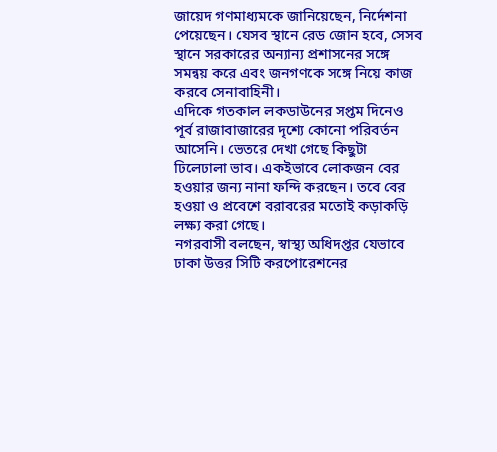জায়েদ গণমাধ্যমকে জানিয়েছেন, নির্দেশনা পেয়েছেন। যেসব স্থানে রেড জোন হবে, সেসব স্থানে সরকারের অন্যান্য প্রশাসনের সঙ্গে সমন্বয় করে এবং জনগণকে সঙ্গে নিয়ে কাজ করবে সেনাবাহিনী।
এদিকে গতকাল লকডাউনের সপ্তম দিনেও পূর্ব রাজাবাজারের দৃশ্যে কোনো পরিবর্তন আসেনি। ভেতরে দেখা গেছে কিছুটা ঢিলেঢালা ভাব। একইভাবে লোকজন বের হওয়ার জন্য নানা ফন্দি করছেন। তবে বের হওয়া ও প্রবেশে বরাবরের মতোই কড়াকড়ি লক্ষ্য করা গেছে।
নগরবাসী বলছেন, স্বাস্থ্য অধিদপ্তর যেভাবে ঢাকা উত্তর সিটি করপোরেশনের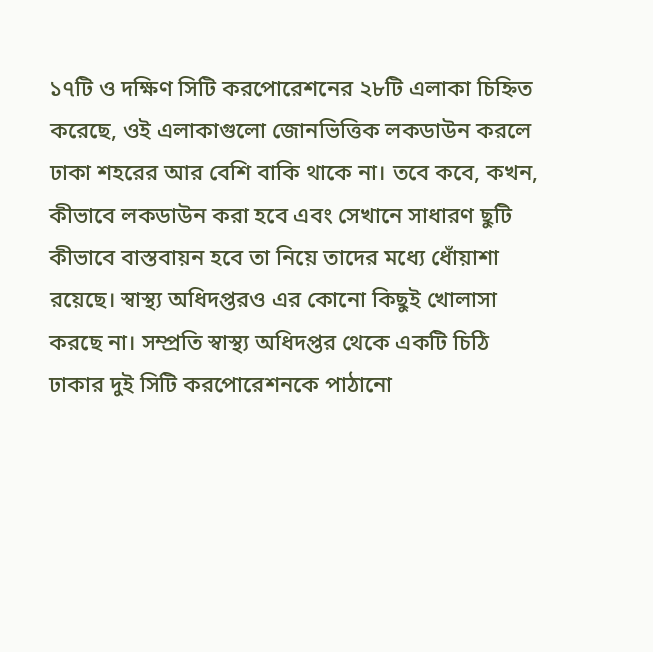১৭টি ও দক্ষিণ সিটি করপোরেশনের ২৮টি এলাকা চিহ্নিত করেছে, ওই এলাকাগুলো জোনভিত্তিক লকডাউন করলে ঢাকা শহরের আর বেশি বাকি থাকে না। তবে কবে, কখন, কীভাবে লকডাউন করা হবে এবং সেখানে সাধারণ ছুটি কীভাবে বাস্তবায়ন হবে তা নিয়ে তাদের মধ্যে ধোঁয়াশা রয়েছে। স্বাস্থ্য অধিদপ্তরও এর কোনো কিছুই খোলাসা করছে না। সম্প্রতি স্বাস্থ্য অধিদপ্তর থেকে একটি চিঠি ঢাকার দুই সিটি করপোরেশনকে পাঠানো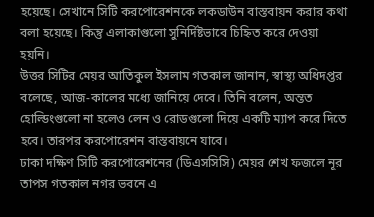হয়েছে। সেখানে সিটি করপোরেশনকে লকডাউন বাস্তবায়ন করার কথা বলা হয়েছে। কিন্তু এলাকাগুলো সুনির্দিষ্টভাবে চিহ্নিত করে দেওয়া হয়নি।
উত্তর সিটির মেয়র আতিকুল ইসলাম গতকাল জানান, স্বাস্থ্য অধিদপ্তর বলেছে, আজ-কালের মধ্যে জানিয়ে দেবে। তিনি বলেন, অন্তত হোল্ডিংগুলো না হলেও লেন ও রোডগুলো দিয়ে একটি ম্যাপ করে দিতে হবে। তারপর করপোরেশন বাস্তবায়নে যাবে।
ঢাকা দক্ষিণ সিটি করপোরেশনের (ডিএসসিসি) মেয়র শেখ ফজলে নূর তাপস গতকাল নগর ভবনে এ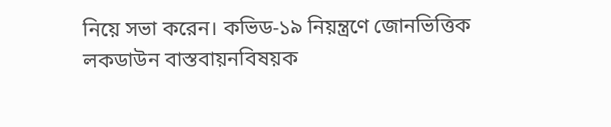নিয়ে সভা করেন। কভিড-১৯ নিয়ন্ত্রণে জোনভিত্তিক লকডাউন বাস্তবায়নবিষয়ক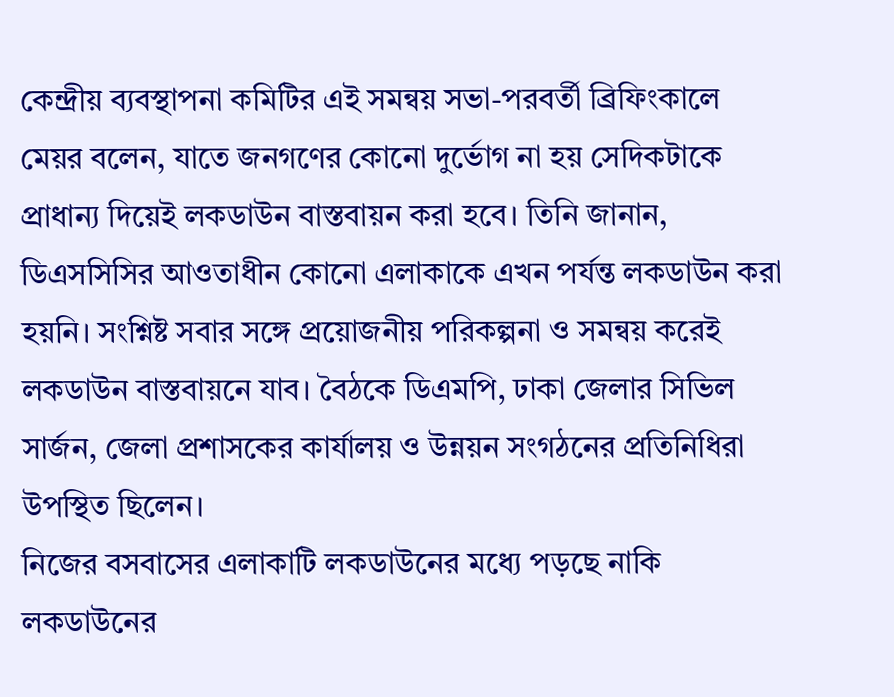কেন্দ্রীয় ব্যবস্থাপনা কমিটির এই সমন্বয় সভা-পরবর্তী ব্রিফিংকালে মেয়র বলেন, যাতে জনগণের কোনো দুর্ভোগ না হয় সেদিকটাকে প্রাধান্য দিয়েই লকডাউন বাস্তবায়ন করা হবে। তিনি জানান, ডিএসসিসির আওতাধীন কোনো এলাকাকে এখন পর্যন্ত লকডাউন করা হয়নি। সংশ্নিষ্ট সবার সঙ্গে প্রয়োজনীয় পরিকল্পনা ও সমন্বয় করেই লকডাউন বাস্তবায়নে যাব। বৈঠকে ডিএমপি, ঢাকা জেলার সিভিল সার্জন, জেলা প্রশাসকের কার্যালয় ও উন্নয়ন সংগঠনের প্রতিনিধিরা উপস্থিত ছিলেন।
নিজের বসবাসের এলাকাটি লকডাউনের মধ্যে পড়ছে নাকি লকডাউনের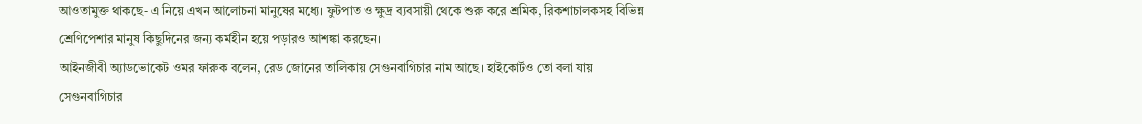আওতামুক্ত থাকছে- এ নিয়ে এখন আলোচনা মানুষের মধ্যে। ফুটপাত ও ক্ষুদ্র ব্যবসায়ী থেকে শুরু করে শ্রমিক, রিকশাচালকসহ বিভিন্ন শ্রেণিপেশার মানুষ কিছুদিনের জন্য কর্মহীন হয়ে পড়ারও আশঙ্কা করছেন।
আইনজীবী অ্যাডভোকেট ওমর ফারুক বলেন, রেড জোনের তালিকায় সেগুনবাগিচার নাম আছে। হাইকোর্টও তো বলা যায় সেগুনবাগিচার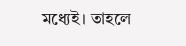মধ্যেই। তাহলে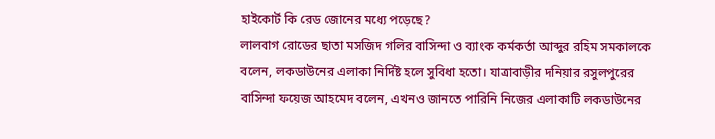হাইকোর্ট কি রেড জোনের মধ্যে পড়েছে?
লালবাগ রোডের ছাতা মসজিদ গলির বাসিন্দা ও ব্যাংক কর্মকর্তা আব্দুর রহিম সমকালকে বলেন, লকডাউনের এলাকা নির্দিষ্ট হলে সুবিধা হতো। যাত্রাবাড়ীর দনিয়ার রসুলপুরের বাসিন্দা ফয়েজ আহমেদ বলেন, এখনও জানতে পারিনি নিজের এলাকাটি লকডাউনের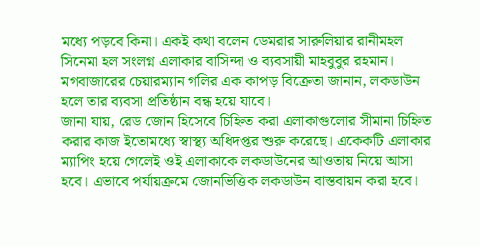মধ্যে পড়বে কিনা। একই কথা বলেন ডেমরার সারুলিয়ার রানীমহল সিনেমা হল সংলগ্ন এলাকার বাসিন্দা ও ব্যবসায়ী মাহবুবুর রহমান। মগবাজারের চেয়ারম্যান গলির এক কাপড় বিক্রেতা জানান, লকডাউন হলে তার ব্যবসা প্রতিষ্ঠান বন্ধ হয়ে যাবে।
জানা যায়, রেড জোন হিসেবে চিহ্নিত করা এলাকাগুলোর সীমানা চিহ্নিত করার কাজ ইতোমধ্যে স্বাস্থ্য অধিদপ্তর শুরু করেছে। একেকটি এলাকার ম্যাপিং হয়ে গেলেই ওই এলাকাকে লকডাউনের আওতায় নিয়ে আসা হবে। এভাবে পর্যায়ক্রমে জোনভিত্তিক লকডাউন বাস্তবায়ন করা হবে।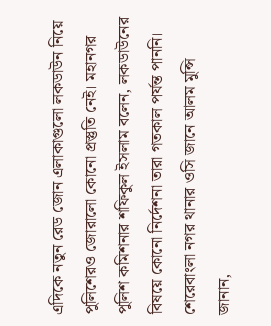এদিকে নতুন রেড জোন এলাকাগুলো লকডাউন নিয়ে পুলিশেরও জোরালো কোনো প্রস্তুতি নেই। মহানগর পুলিশ কমিশনার শফিকুল ইসলাম বলেন, লকডাউনের বিষয়ে কোনো নির্দেশনা তারা গতকাল পর্যন্ত পাননি।
শেরেবাংলা নগর থানার ওসি জানে আলম মুন্সি জানান,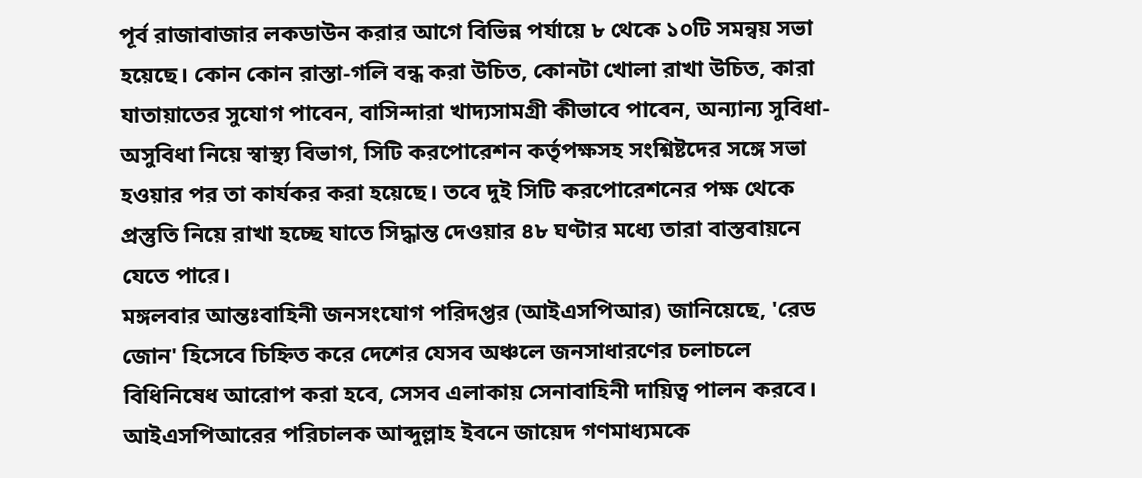পূর্ব রাজাবাজার লকডাউন করার আগে বিভিন্ন পর্যায়ে ৮ থেকে ১০টি সমন্বয় সভা হয়েছে। কোন কোন রাস্তা-গলি বন্ধ করা উচিত, কোনটা খোলা রাখা উচিত, কারা যাতায়াতের সুযোগ পাবেন, বাসিন্দারা খাদ্যসামগ্রী কীভাবে পাবেন, অন্যান্য সুবিধা-অসুবিধা নিয়ে স্বাস্থ্য বিভাগ, সিটি করপোরেশন কর্তৃপক্ষসহ সংশ্নিষ্টদের সঙ্গে সভা হওয়ার পর তা কার্যকর করা হয়েছে। তবে দুই সিটি করপোরেশনের পক্ষ থেকে প্রস্তুতি নিয়ে রাখা হচ্ছে যাতে সিদ্ধান্ত দেওয়ার ৪৮ ঘণ্টার মধ্যে তারা বাস্তবায়নে যেতে পারে।
মঙ্গলবার আন্তঃবাহিনী জনসংযোগ পরিদপ্তর (আইএসপিআর) জানিয়েছে, 'রেড জোন' হিসেবে চিহ্নিত করে দেশের যেসব অঞ্চলে জনসাধারণের চলাচলে বিধিনিষেধ আরোপ করা হবে, সেসব এলাকায় সেনাবাহিনী দায়িত্ব পালন করবে।
আইএসপিআরের পরিচালক আব্দুল্লাহ ইবনে জায়েদ গণমাধ্যমকে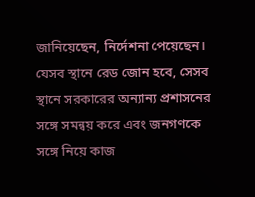জানিয়েছেন, নির্দেশনা পেয়েছেন। যেসব স্থানে রেড জোন হবে, সেসব স্থানে সরকারের অন্যান্য প্রশাসনের সঙ্গে সমন্বয় করে এবং জনগণকে সঙ্গে নিয়ে কাজ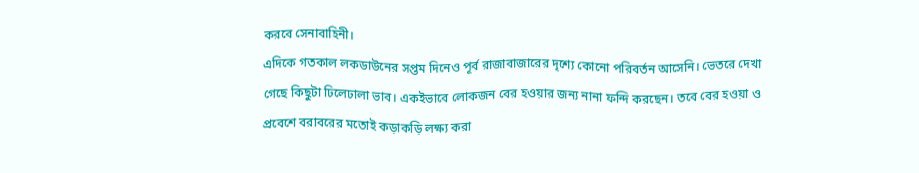করবে সেনাবাহিনী।
এদিকে গতকাল লকডাউনের সপ্তম দিনেও পূর্ব রাজাবাজারের দৃশ্যে কোনো পরিবর্তন আসেনি। ভেতরে দেখা গেছে কিছুটা ঢিলেঢালা ভাব। একইভাবে লোকজন বের হওয়ার জন্য নানা ফন্দি করছেন। তবে বের হওয়া ও প্রবেশে বরাবরের মতোই কড়াকড়ি লক্ষ্য করা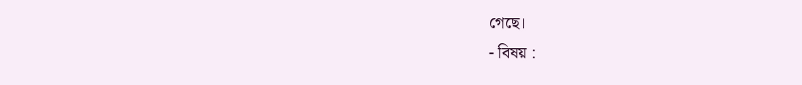গেছে।
- বিষয় :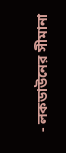- লকডাউনের সীমানা